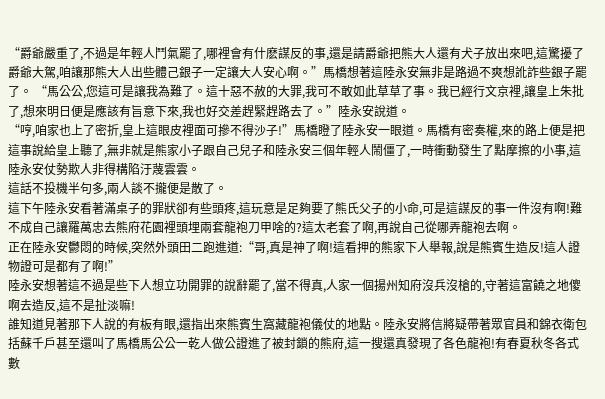“爵爺嚴重了,不過是年輕人鬥氣罷了,哪裡會有什麽謀反的事,還是請爵爺把熊大人還有犬子放出來吧,這驚擾了爵爺大駕,咱讓那熊大人出些體己銀子一定讓大人安心啊。”馬橋想著這陸永安無非是路過不爽想訛詐些銀子罷了。 “馬公公,您這可是讓我為難了。這十惡不赦的大罪,我可不敢如此草草了事。我已經行文京裡,讓皇上朱批了,想來明日便是應該有旨意下來,我也好交差趕緊趕路去了。”陸永安說道。
“哼,咱家也上了密折,皇上這眼皮裡面可摻不得沙子!”馬橋瞪了陸永安一眼道。馬橋有密奏權,來的路上便是把這事說給皇上聽了,無非就是熊家小子跟自己兒子和陸永安三個年輕人鬧僵了,一時衝動發生了點摩擦的小事,這陸永安仗勢欺人非得構陷汙蔑雲雲。
這話不投機半句多,兩人談不攏便是散了。
這下午陸永安看著滿桌子的罪狀卻有些頭疼,這玩意是足夠要了熊氏父子的小命,可是這謀反的事一件沒有啊!難不成自己讓羅萬忠去熊府花園裡頭埋兩套龍袍刀甲啥的?這太老套了啊,再說自己從哪弄龍袍去啊。
正在陸永安鬱悶的時候,突然外頭田二跑進道:“哥,真是神了啊!這看押的熊家下人舉報,說是熊賓生造反!這人證物證可是都有了啊!”
陸永安想著這不過是些下人想立功開罪的說辭罷了,當不得真,人家一個揚州知府沒兵沒槍的,守著這富饒之地傻啊去造反,這不是扯淡嘛!
誰知道見著那下人說的有板有眼,還指出來熊賓生窩藏龍袍儀仗的地點。陸永安將信將疑帶著眾官員和錦衣衛包括蘇千戶甚至還叫了馬橋馬公公一乾人做公證進了被封鎖的熊府,這一搜還真發現了各色龍袍!有春夏秋冬各式數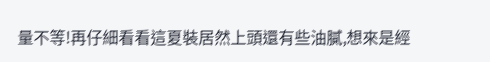量不等!再仔細看看這夏裝居然上頭還有些油膩,想來是經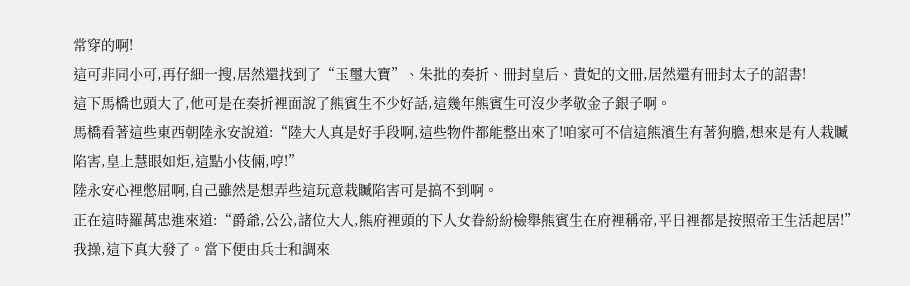常穿的啊!
這可非同小可,再仔細一搜,居然還找到了“玉璽大寶”、朱批的奏折、冊封皇后、貴妃的文冊,居然還有冊封太子的詔書!
這下馬橋也頭大了,他可是在奏折裡面說了熊賓生不少好話,這幾年熊賓生可沒少孝敬金子銀子啊。
馬橋看著這些東西朝陸永安說道:“陸大人真是好手段啊,這些物件都能整出來了!咱家可不信這熊濱生有著狗膽,想來是有人栽贓陷害,皇上慧眼如炬,這點小伎倆,哼!”
陸永安心裡憋屈啊,自己雖然是想弄些這玩意栽贓陷害可是搞不到啊。
正在這時羅萬忠進來道:“爵爺,公公,諸位大人,熊府裡頭的下人女眷紛紛檢舉熊賓生在府裡稱帝,平日裡都是按照帝王生活起居!”
我操,這下真大發了。當下便由兵士和調來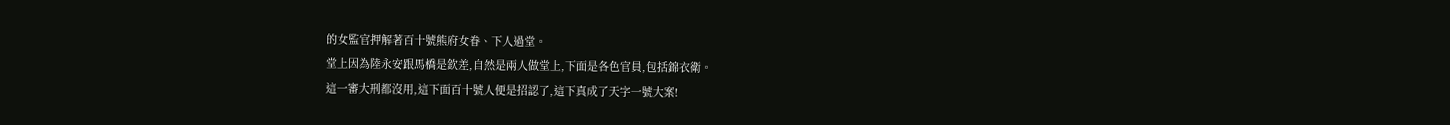的女監官押解著百十號熊府女眷、下人過堂。
堂上因為陸永安跟馬橋是欽差,自然是兩人做堂上,下面是各色官員,包括錦衣衛。
這一審大刑都沒用,這下面百十號人便是招認了,這下真成了天字一號大案!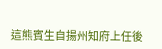這熊賓生自揚州知府上任後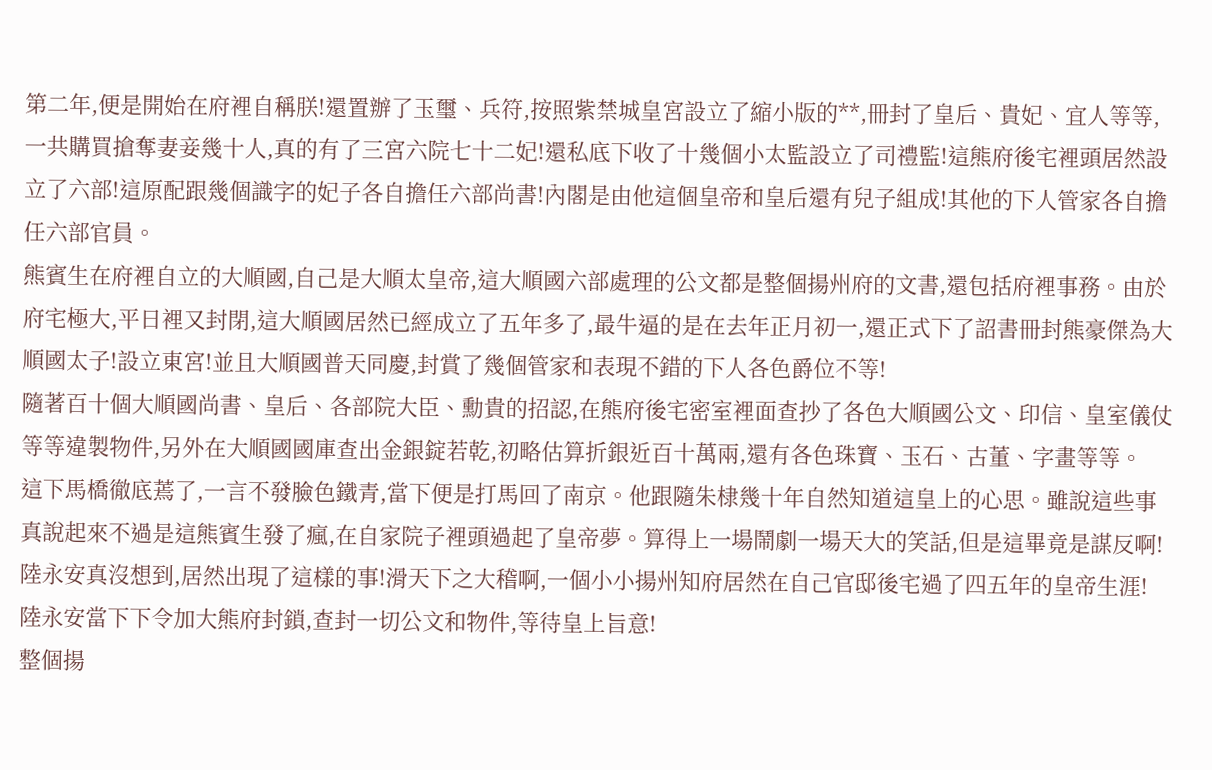第二年,便是開始在府裡自稱朕!還置辦了玉璽、兵符,按照紫禁城皇宮設立了縮小版的**,冊封了皇后、貴妃、宜人等等,一共購買搶奪妻妾幾十人,真的有了三宮六院七十二妃!還私底下收了十幾個小太監設立了司禮監!這熊府後宅裡頭居然設立了六部!這原配跟幾個識字的妃子各自擔任六部尚書!內閣是由他這個皇帝和皇后還有兒子組成!其他的下人管家各自擔任六部官員。
熊賓生在府裡自立的大順國,自己是大順太皇帝,這大順國六部處理的公文都是整個揚州府的文書,還包括府裡事務。由於府宅極大,平日裡又封閉,這大順國居然已經成立了五年多了,最牛逼的是在去年正月初一,還正式下了詔書冊封熊豪傑為大順國太子!設立東宮!並且大順國普天同慶,封賞了幾個管家和表現不錯的下人各色爵位不等!
隨著百十個大順國尚書、皇后、各部院大臣、勳貴的招認,在熊府後宅密室裡面查抄了各色大順國公文、印信、皇室儀仗等等違製物件,另外在大順國國庫查出金銀錠若乾,初略估算折銀近百十萬兩,還有各色珠寶、玉石、古董、字畫等等。
這下馬橋徹底蔫了,一言不發臉色鐵青,當下便是打馬回了南京。他跟隨朱棣幾十年自然知道這皇上的心思。雖說這些事真說起來不過是這熊賓生發了瘋,在自家院子裡頭過起了皇帝夢。算得上一場鬧劇一場天大的笑話,但是這畢竟是謀反啊!
陸永安真沒想到,居然出現了這樣的事!滑天下之大稽啊,一個小小揚州知府居然在自己官邸後宅過了四五年的皇帝生涯!
陸永安當下下令加大熊府封鎖,查封一切公文和物件,等待皇上旨意!
整個揚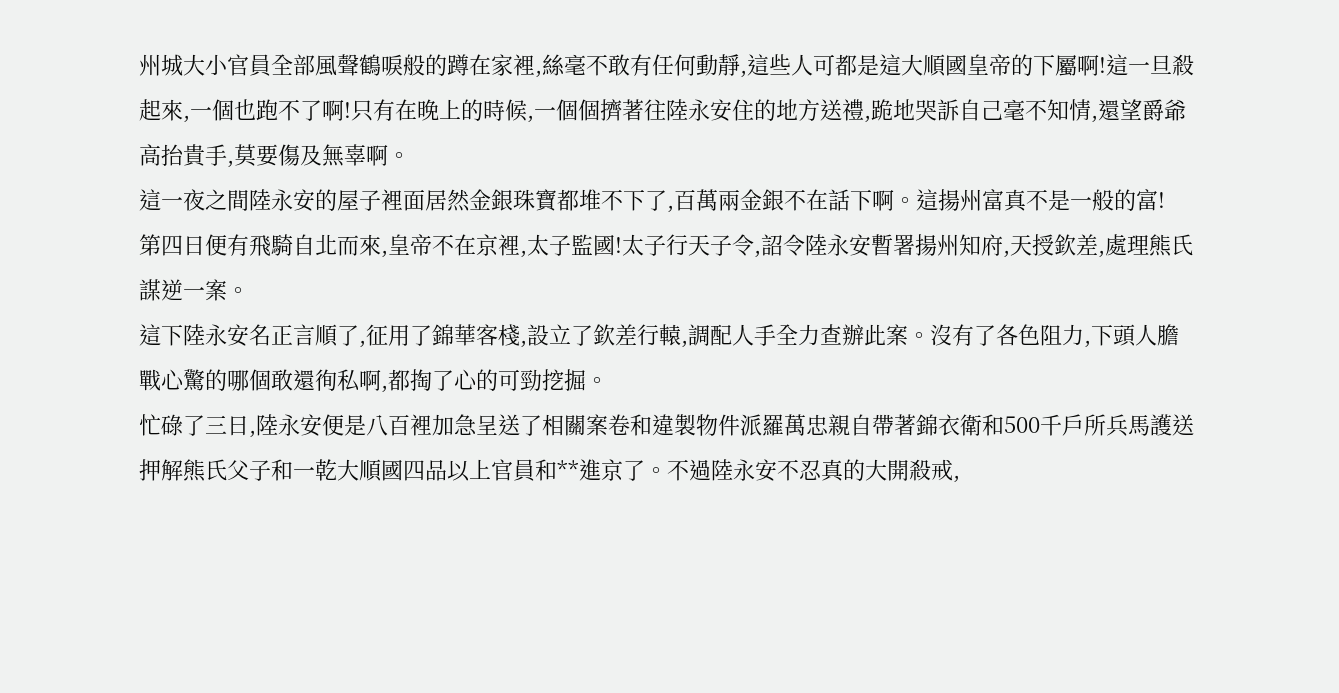州城大小官員全部風聲鶴唳般的蹲在家裡,絲毫不敢有任何動靜,這些人可都是這大順國皇帝的下屬啊!這一旦殺起來,一個也跑不了啊!只有在晚上的時候,一個個擠著往陸永安住的地方送禮,跪地哭訴自己毫不知情,還望爵爺高抬貴手,莫要傷及無辜啊。
這一夜之間陸永安的屋子裡面居然金銀珠寶都堆不下了,百萬兩金銀不在話下啊。這揚州富真不是一般的富!
第四日便有飛騎自北而來,皇帝不在京裡,太子監國!太子行天子令,詔令陸永安暫署揚州知府,天授欽差,處理熊氏謀逆一案。
這下陸永安名正言順了,征用了錦華客棧,設立了欽差行轅,調配人手全力查辦此案。沒有了各色阻力,下頭人膽戰心驚的哪個敢還徇私啊,都掏了心的可勁挖掘。
忙碌了三日,陸永安便是八百裡加急呈送了相關案卷和違製物件派羅萬忠親自帶著錦衣衛和500千戶所兵馬護送押解熊氏父子和一乾大順國四品以上官員和**進京了。不過陸永安不忍真的大開殺戒,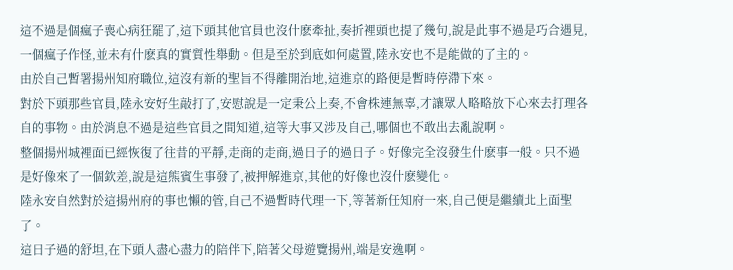這不過是個瘋子喪心病狂罷了,這下頭其他官員也沒什麽牽扯,奏折裡頭也提了幾句,說是此事不過是巧合遇見,一個瘋子作怪,並未有什麽真的實質性舉動。但是至於到底如何處置,陸永安也不是能做的了主的。
由於自己暫署揚州知府職位,這沒有新的聖旨不得離開治地,這進京的路便是暫時停滯下來。
對於下頭那些官員,陸永安好生敲打了,安慰說是一定秉公上奏,不會株連無辜,才讓眾人略略放下心來去打理各自的事物。由於消息不過是這些官員之間知道,這等大事又涉及自己,哪個也不敢出去亂說啊。
整個揚州城裡面已經恢復了往昔的平靜,走商的走商,過日子的過日子。好像完全沒發生什麽事一般。只不過是好像來了一個欽差,說是這熊賓生事發了,被押解進京,其他的好像也沒什麽變化。
陸永安自然對於這揚州府的事也懶的管,自己不過暫時代理一下,等著新任知府一來,自己便是繼續北上面聖了。
這日子過的舒坦,在下頭人盡心盡力的陪伴下,陪著父母遊覽揚州,端是安逸啊。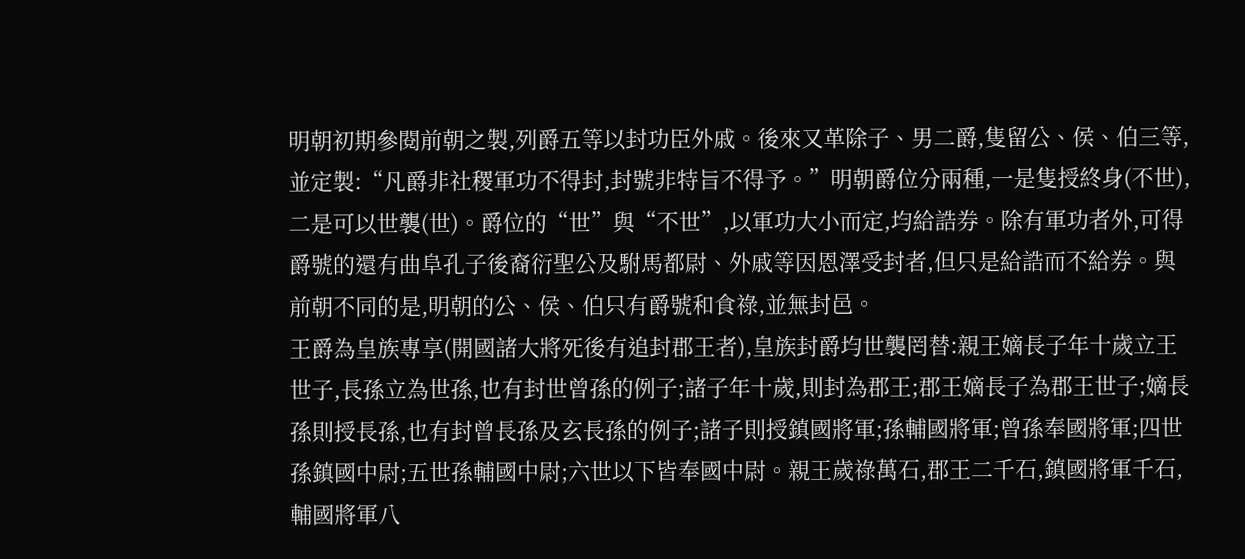明朝初期參閱前朝之製,列爵五等以封功臣外戚。後來又革除子、男二爵,隻留公、侯、伯三等,並定製:“凡爵非社稷軍功不得封,封號非特旨不得予。”明朝爵位分兩種,一是隻授終身(不世),二是可以世襲(世)。爵位的“世”與“不世”,以軍功大小而定,均給誥券。除有軍功者外,可得爵號的還有曲阜孔子後裔衍聖公及駙馬都尉、外戚等因恩澤受封者,但只是給誥而不給券。與前朝不同的是,明朝的公、侯、伯只有爵號和食祿,並無封邑。
王爵為皇族專享(開國諸大將死後有追封郡王者),皇族封爵均世襲罔替:親王嫡長子年十歲立王世子,長孫立為世孫,也有封世曾孫的例子;諸子年十歲,則封為郡王;郡王嫡長子為郡王世子;嫡長孫則授長孫,也有封曾長孫及玄長孫的例子;諸子則授鎮國將軍;孫輔國將軍;曾孫奉國將軍;四世孫鎮國中尉;五世孫輔國中尉;六世以下皆奉國中尉。親王歲祿萬石,郡王二千石,鎮國將軍千石,輔國將軍八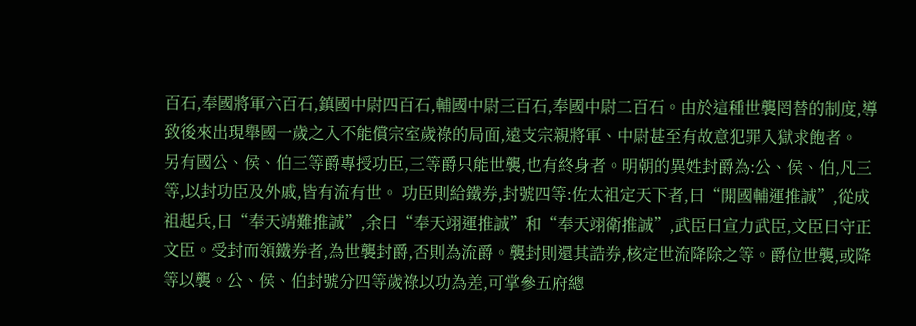百石,奉國將軍六百石,鎮國中尉四百石,輔國中尉三百石,奉國中尉二百石。由於這種世襲罔替的制度,導致後來出現舉國一歲之入不能償宗室歲祿的局面,遠支宗親將軍、中尉甚至有故意犯罪入獄求飽者。
另有國公、侯、伯三等爵專授功臣,三等爵只能世襲,也有終身者。明朝的異姓封爵為:公、侯、伯,凡三等,以封功臣及外戚,皆有流有世。 功臣則給鐵券,封號四等:佐太祖定天下者,曰“開國輔運推誠”,從成祖起兵,曰“奉天靖難推誠”,余曰“奉天翊運推誠”和“奉天翊衛推誠”,武臣曰宣力武臣,文臣曰守正文臣。受封而領鐵券者,為世襲封爵,否則為流爵。襲封則還其誥券,核定世流降除之等。爵位世襲,或降等以襲。公、侯、伯封號分四等歲祿以功為差,可掌參五府總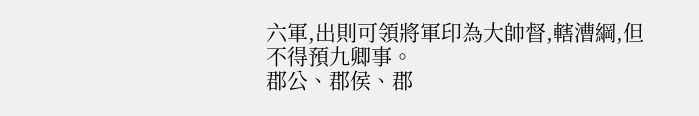六軍,出則可領將軍印為大帥督,轄漕綱,但不得預九卿事。
郡公、郡侯、郡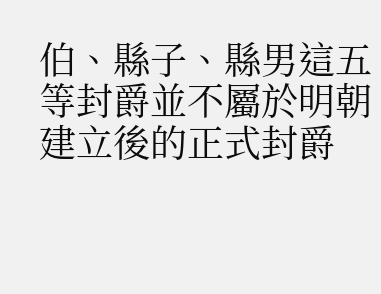伯、縣子、縣男這五等封爵並不屬於明朝建立後的正式封爵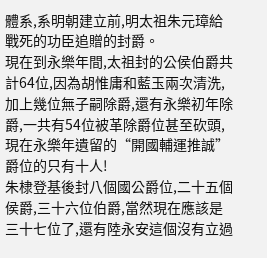體系,系明朝建立前,明太祖朱元璋給戰死的功臣追贈的封爵。
現在到永樂年間,太祖封的公侯伯爵共計64位,因為胡惟庸和藍玉兩次清洗,加上幾位無子嗣除爵,還有永樂初年除爵,一共有54位被革除爵位甚至砍頭,現在永樂年遺留的“開國輔運推誠”爵位的只有十人!
朱棣登基後封八個國公爵位,二十五個侯爵,三十六位伯爵,當然現在應該是三十七位了,還有陸永安這個沒有立過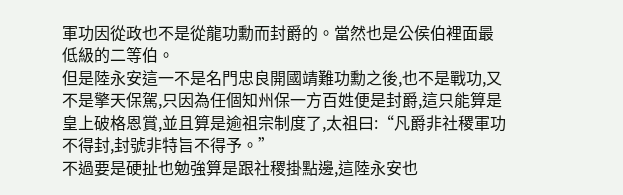軍功因從政也不是從龍功勳而封爵的。當然也是公侯伯裡面最低級的二等伯。
但是陸永安這一不是名門忠良開國靖難功勳之後,也不是戰功,又不是擎天保駕,只因為任個知州保一方百姓便是封爵,這只能算是皇上破格恩賞,並且算是逾祖宗制度了,太祖曰:“凡爵非社稷軍功不得封,封號非特旨不得予。”
不過要是硬扯也勉強算是跟社稷掛點邊,這陸永安也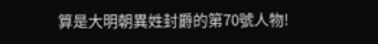算是大明朝異姓封爵的第70號人物!